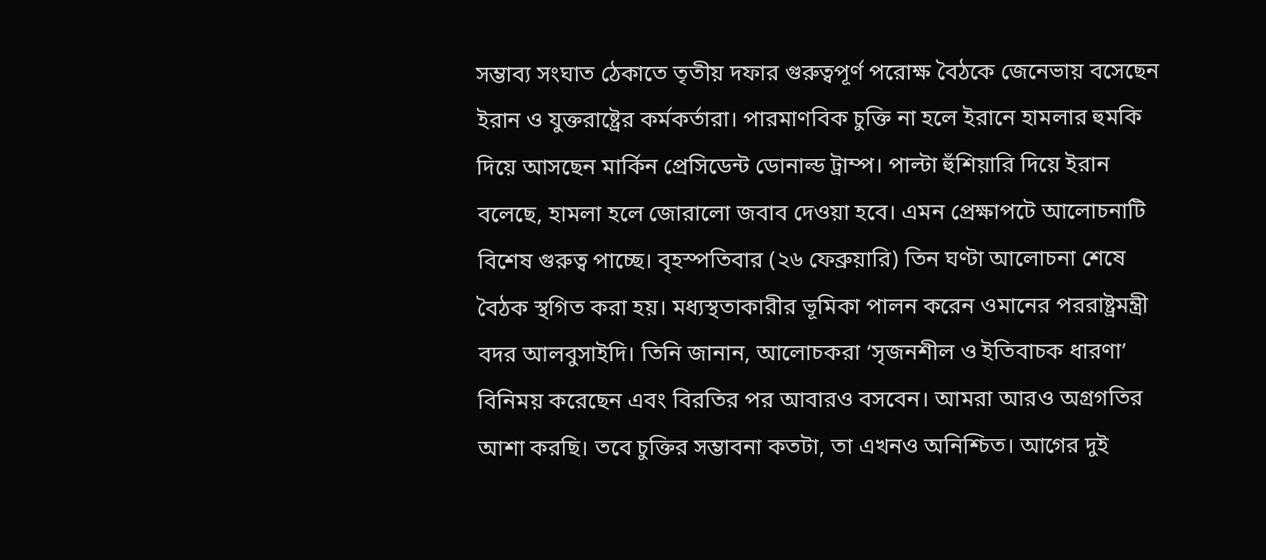সম্ভাব্য সংঘাত ঠেকাতে তৃতীয় দফার গুরুত্বপূর্ণ পরোক্ষ বৈঠকে জেনেভায় বসেছেন ইরান ও যুক্তরাষ্ট্রের কর্মকর্তারা। পারমাণবিক চুক্তি না হলে ইরানে হামলার হুমকি দিয়ে আসছেন মার্কিন প্রেসিডেন্ট ডোনাল্ড ট্রাম্প। পাল্টা হুঁশিয়ারি দিয়ে ইরান বলেছে, হামলা হলে জোরালো জবাব দেওয়া হবে। এমন প্রেক্ষাপটে আলোচনাটি বিশেষ গুরুত্ব পাচ্ছে। বৃহস্পতিবার (২৬ ফেব্রুয়ারি) তিন ঘণ্টা আলোচনা শেষে বৈঠক স্থগিত করা হয়। মধ্যস্থতাকারীর ভূমিকা পালন করেন ওমানের পররাষ্ট্রমন্ত্রী বদর আলবুসাইদি। তিনি জানান, আলোচকরা ‘সৃজনশীল ও ইতিবাচক ধারণা’ বিনিময় করেছেন এবং বিরতির পর আবারও বসবেন। আমরা আরও অগ্রগতির আশা করছি। তবে চুক্তির সম্ভাবনা কতটা, তা এখনও অনিশ্চিত। আগের দুই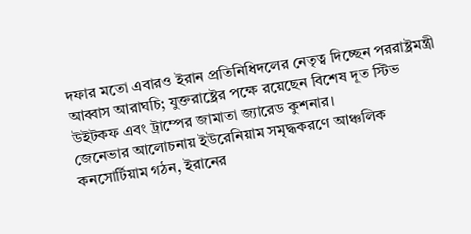দফার মতো এবারও ইরান প্রতিনিধিদলের নেতৃত্ব দিচ্ছেন পররাষ্ট্রমন্ত্রী আব্বাস আরাঘচি; যুক্তরাষ্ট্রের পক্ষে রয়েছেন বিশেষ দূত স্টিভ উইটকফ এবং ট্রাম্পের জামাতা জ্যারেড কুশনার।
জেনেভার আলোচনায় ইউরেনিয়াম সমৃদ্ধকরণে আঞ্চলিক কনসোর্টিয়াম গঠন, ইরানের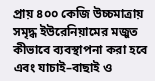প্রায় ৪০০ কেজি উচ্চমাত্রায় সমৃদ্ধ ইউরেনিয়ামের মজুত কীভাবে ব্যবস্থাপনা করা হবে এবং যাচাই–বাছাই ও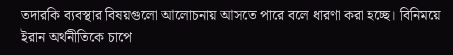তদারকি ব্যবস্থার বিষয়গুলো আলোচনায় আসতে পারে বলে ধারণা করা হচ্ছে। বিনিময়ে ইরান অর্থনীতিকে চাপে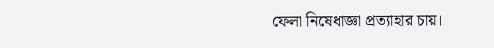ফেলা নিষেধাজ্ঞা প্রত্যাহার চায়।